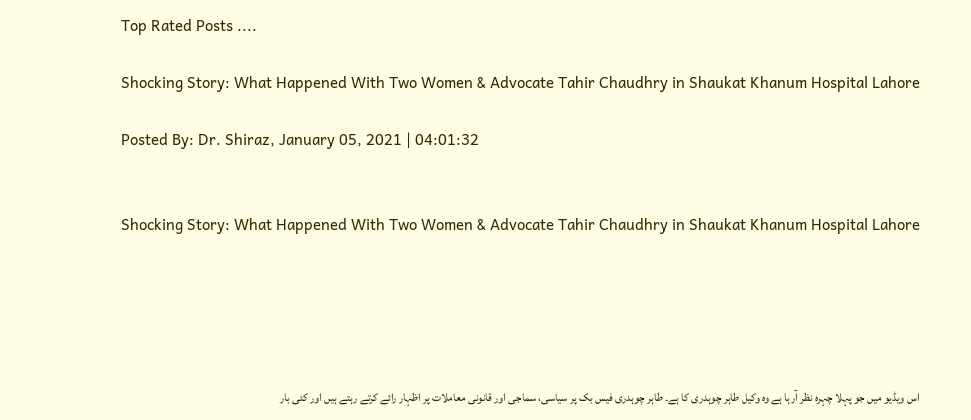Top Rated Posts ....

Shocking Story: What Happened With Two Women & Advocate Tahir Chaudhry in Shaukat Khanum Hospital Lahore

Posted By: Dr. Shiraz, January 05, 2021 | 04:01:32


Shocking Story: What Happened With Two Women & Advocate Tahir Chaudhry in Shaukat Khanum Hospital Lahore





اس ویڈیو میں جو پہلا چہرہ نظر آرہا ہے وہ وکیل طاہر چوہدری کا ہے۔ طاہر چوہدری فیس بک پر سیاسی، سماجی اور قانونی معاملات پر اظہار رائے کرتے رہتے ہیں اور کئی بار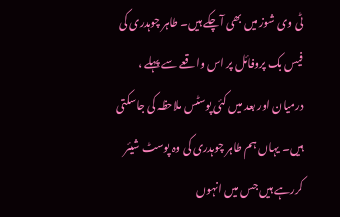ٹی وی شوز میں بھی آچکے ہیں۔ طاہر چوہدری کی فیس بک پروفائل پر اس واقعے سے پہلے ، درمیان اور بعد میں کئی پوسٹس ملاحظہ کی جاسکتی ہیں۔ یہاں ہم طاہر چوہدری کی وہ پوسٹ شیئر کررہے ہیں جس میں انہوں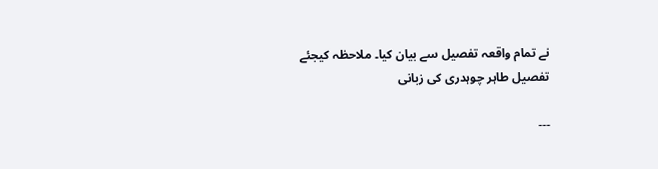نے تمام واقعہ تفصیل سے بیان کیا۔ ملاحظہ کیجئے تفصیل طاہر چوہدری کی زبانی

---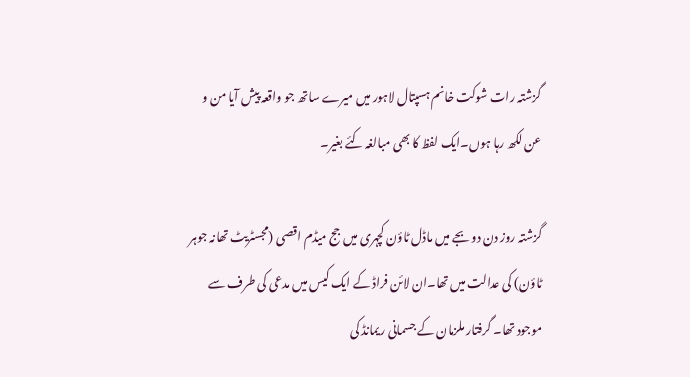گزشتہ رات شوکت خانم ہسپتال لاہور میں میرے ساتھ جو واقعہ پیش آیا من و عن لکھ رہا ہوں۔ایک لفظ کا بھی مبالغہ کئے بغیر۔

گزشتہ روز دن دو بجے میں ماڈل ٹاؤن کچہری میں جج میڈم اقصی (مجسٹریٹ تھانہ جوہر ٹاؤن) کی عدالت میں تھا۔ان لائن فراڈ کے ایک کیس میں مدعی کی طرف سے موجود تھا۔ گرفتار ملزمان کے جسمانی ریمانڈ کی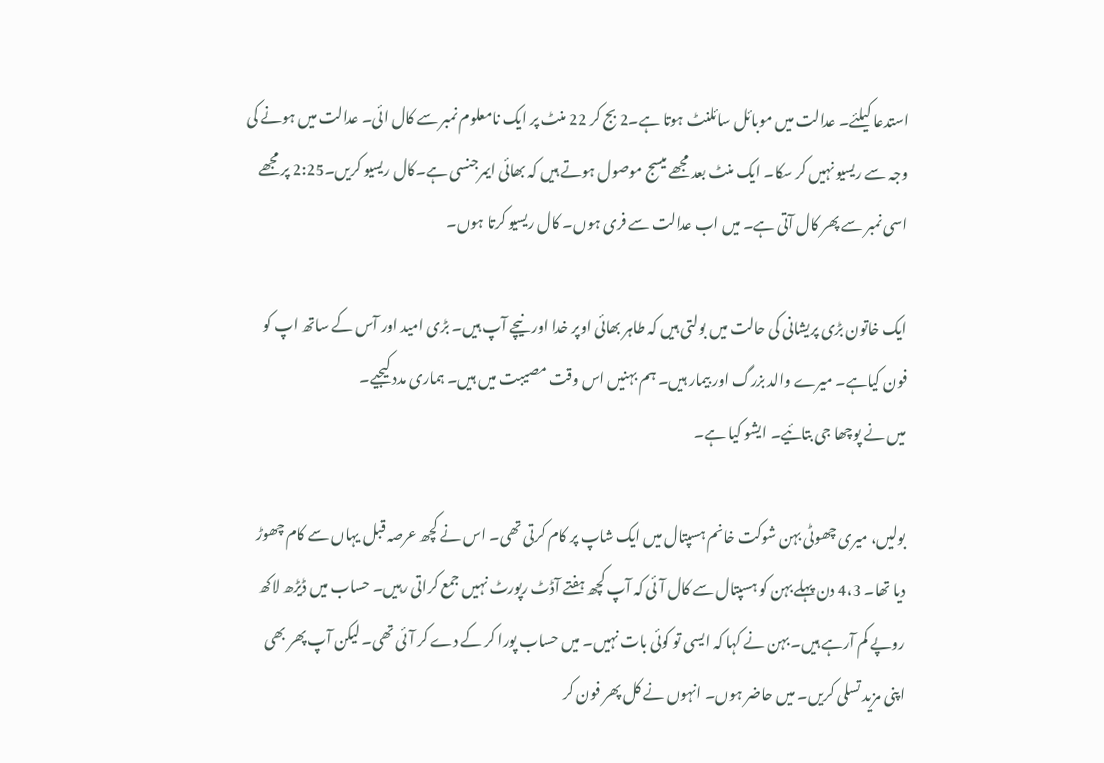استدعا کیلئے۔ عدالت میں موبائل سائلنٹ ہوتا ہے۔2 بج کر 22 منٹ پر ایک نامعلوم نمبر سے کال ائی۔ عدالت میں ہونے کی وجہ سے ریسیو نہیں کر سکا۔ ایک منٹ بعد مجھے میسج موصول ہوتے ہیں کہ بھائی ایمرجنسی ہے۔کال ریسیو کریں۔2:25 پر مجھے اسی نمبر سے پھر کال آتی ہے۔ میں اب عدالت سے فری ہوں۔ کال ریسیو کرتا ہوں۔

ایک خاتون بڑی پریشانی کی حالت میں بولتی ہیں کہ طاہر بھائی اوپر خدا اور نیچے آپ ہیں۔ بڑی امید اور آس کے ساتھ اپ کو فون کیاہے۔ میرے والد بزرگ اور بیمار ہیں۔ ہم بہنیں اس وقت مصیبت میں ہیں۔ ہماری مدد کیجیے۔
میں نے پوچھا جی بتائیے۔ ایشو کیا ہے۔

بولیں، میری چھوٹی بہن شوکت خانم ہسپتال میں ایک شاپ پر کام کرتی تھی۔ اس نے کچھ عرصہ قبل یہاں سے کام چھوڑ دیا تھا۔ 4،3 دن پہلے بہن کو ہسپتال سے کال آئی کہ آپ کچھ ہفتے آڈٹ رپورٹ نہیں جمع کراتی رہیں۔ حساب میں ڈیڑھ لاکھ روپے کم آرہے ہیں۔ بہن نے کہا کہ ایسی تو کوئی بات نہیں۔ میں حساب پورا کر کے دے کر آئی تھی۔ لیکن آپ پھر بھی اپنی مزید تسلی کریں۔ میں حاضر ہوں۔ انہوں نے کل پھر فون کر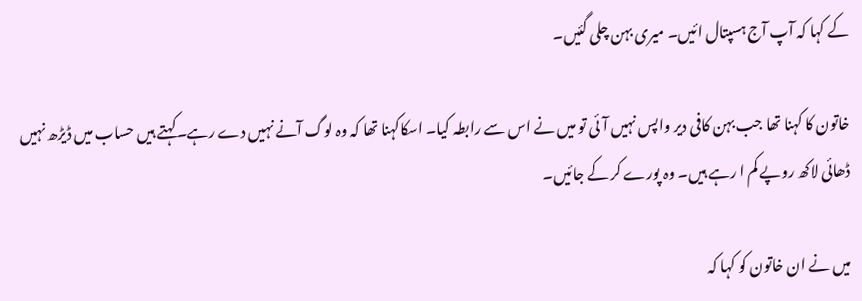کے کہا کہ آپ آج ہسپتال ائیں۔ میری بہن چلی گئیں۔

خاتون کا کہنا تھا جب بہن کافی دیر واپس نہیں آئی تو میں نے اس سے رابطہ کیا۔ اسکاکہنا تھا کہ وہ لوگ آنے نہیں دے رہے۔کہتے ہیں حساب میں ڈیڑھ نہیں ڈھائی لاکھ روپے کم ا رہے ہیں۔ وہ پورے کر کے جائیں۔

میں نے ان خاتون کو کہا کہ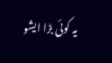یہ کوئی بڑا ایشو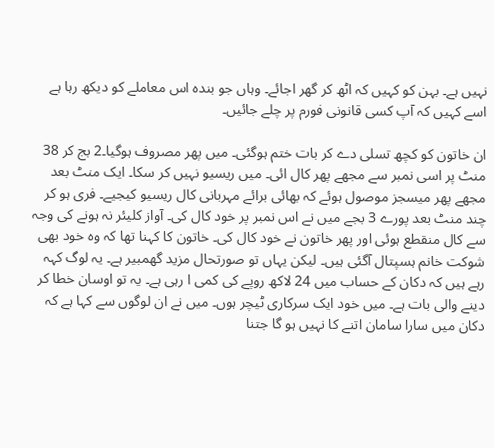نہیں ہے۔ بہن کو کہیں کہ اٹھ کر گھر اجائے۔ وہاں جو بندہ اس معاملے کو دیکھ رہا ہے اسے کہیں کہ آپ کسی قانونی فورم پر چلے جائیں۔

ان خاتون کو کچھ تسلی دے کر بات ختم ہوگئی۔ میں پھر مصروف ہوگیا۔2 بج کر 38 منٹ پر اسی نمبر سے مجھے پھر کال ائی۔ میں ریسیو نہیں کر سکا۔ ایک منٹ بعد مجھے پھر میسجز موصول ہوئے کہ بھائی برائے مہربانی کال ریسیو کیجیے۔ فری ہو کر چند منٹ بعد پورے 3 بجے میں نے اس نمبر پر خود کال کی۔ آواز کلیئر نہ ہونے کی وجہ سے کال منقطع ہوئی اور پھر خاتون نے خود کال کی۔ خاتون کا کہنا تھا کہ وہ خود بھی شوکت خانم ہسپتال آگئی ہیں۔ لیکن یہاں تو صورتحال مزید گھمبیر ہے۔ یہ لوگ کہہ رہے ہیں کہ دکان کے حساب میں 24 لاکھ روپے کی کمی ا رہی ہے۔ یہ تو اوسان خطا کر دینے والی بات ہے۔ میں خود ایک سرکاری ٹیچر ہوں۔ میں نے ان لوگوں سے کہا ہے کہ دکان میں سارا سامان اتنے کا نہیں ہو گا جتنا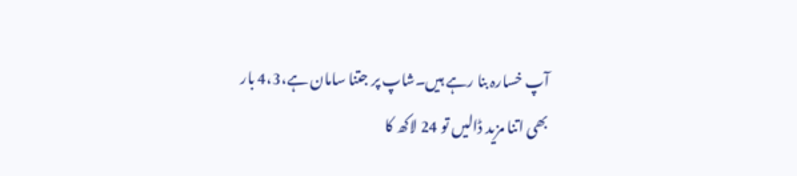آپ خسارہ بنا رہے ہیں۔شاپ پر جتنا سامان ہے،4،3 بار بھی اتنا مزید ڈالیں تو 24 لاکھ کا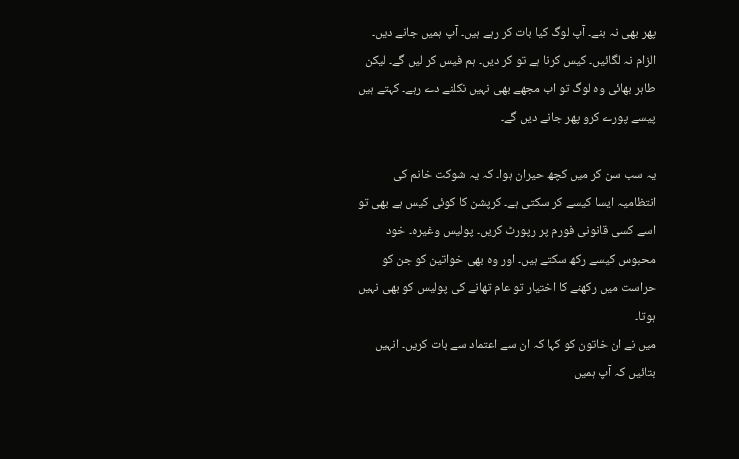پھر بھی نہ بنے۔ آپ لوگ کیا بات کر رہے ہیں۔ آپ ہمیں جانے دیں۔ الزام نہ لگائیں۔ کیس کرنا ہے تو کر دیں۔ ہم فیس کر لیں گے۔ لیکن طاہر بھائی وہ لوگ تو اب مجھے بھی نہیں نکلنے دے رہے۔ کہتے ہیں پیسے پورے کرو پھر جانے دیں گے۔

یہ سب سن کر میں کچھ حیران ہوا۔ کہ یہ شوکت خانم کی انتظامیہ ایسا کیسے کر سکتی ہے۔ کرپشن کا کوئی کیس ہے بھی تو اسے کسی قانونی فورم پر رپورٹ کریں۔ پولیس وغیرہ۔ خود محبوس کیسے رکھ سکتے ہیں۔ اور وہ بھی خواتین کو جن کو حراست میں رکھنے کا اختیار تو عام تھانے کی پولیس کو بھی نہیں ہوتا۔
میں نے ان خاتون کو کہا کہ ان سے اعتماد سے بات کریں۔ انہیں بتائیں کہ آپ ہمیں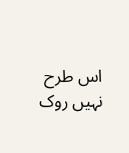اس طرح نہیں روک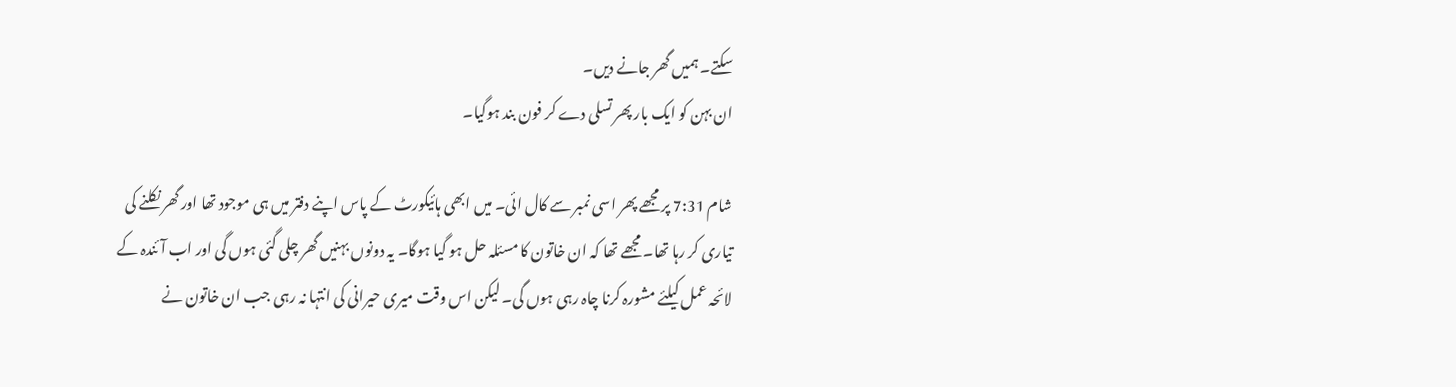سکتے۔ ہمیں گھر جانے دیں۔
ان بہن کو ایک بار پھر تسلی دے کر فون بند ہوگیا۔

شام 7:31 پر مجھے پھر اسی نمبر سے کال ائی۔ میں ابھی ہائیکورٹ کے پاس اپنے دفتر میں ہی موجود تھا اور گھر نکلنے کی تیاری کر رہا تھا۔ مجھے تھا کہ ان خاتون کا مسئلہ حل ہو گیا ہوگا۔ یہ دونوں بہنیں گھر چلی گئی ہوں گی اور اب آئندہ کے لائحہ عمل کیلئے مشورہ کرنا چاہ رہی ہوں گی۔ لیکن اس وقت میری حیرانی کی انتہا نہ رہی جب ان خاتون نے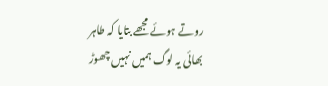روتے ہوئے مجھے بتایا کہ طاہر بھائی یہ لوگ ہمیں نہیں چھوڑ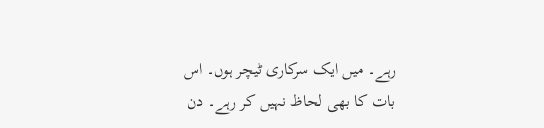رہے۔ میں ایک سرکاری ٹیچر ہوں۔ اس بات کا بھی لحاظ نہیں کر رہے۔ دن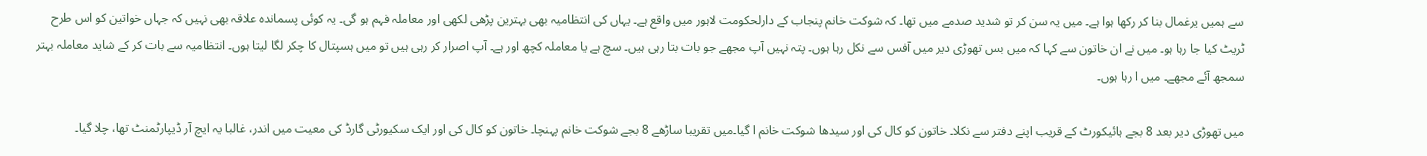سے ہمیں یرغمال بنا کر رکھا ہوا ہے۔ میں یہ سن کر تو شدید صدمے میں تھا۔ کہ شوکت خانم پنجاب کے دارلحکومت لاہور میں واقع ہے۔ یہاں کی انتظامیہ بھی بہترین پڑھی لکھی اور معاملہ فہم ہو گی۔ یہ کوئی پسماندہ علاقہ بھی نہیں کہ جہاں خواتین کو اس طرح ٹریٹ کیا جا رہا ہو۔ میں نے ان خاتون سے کہا کہ میں بس تھوڑی دیر میں آفس سے نکل رہا ہوں۔ پتہ نہیں آپ مجھے جو بات بتا رہی ہیں۔ سچ ہے یا معاملہ کچھ اور ہے۔ آپ اصرار کر رہی ہیں تو میں ہسپتال کا چکر لگا لیتا ہوں۔ انتظامیہ سے بات کر کے شاید معاملہ بہتر سمجھ آئے مجھے۔ میں ا رہا ہوں۔

میں تھوڑی دیر بعد 8 بجے ہائیکورٹ کے قریب اپنے دفتر سے نکلا۔ خاتون کو کال کی اور سیدھا شوکت خانم ا گیا۔میں تقریبا ساڑھے 8 بجے شوکت خانم پہنچا۔ خاتون کو کال کی اور ایک سکیورٹی گارڈ کی معیت میں اندر، غالبا یہ ایچ آر ڈیپارٹمنٹ تھا، چلا گیا۔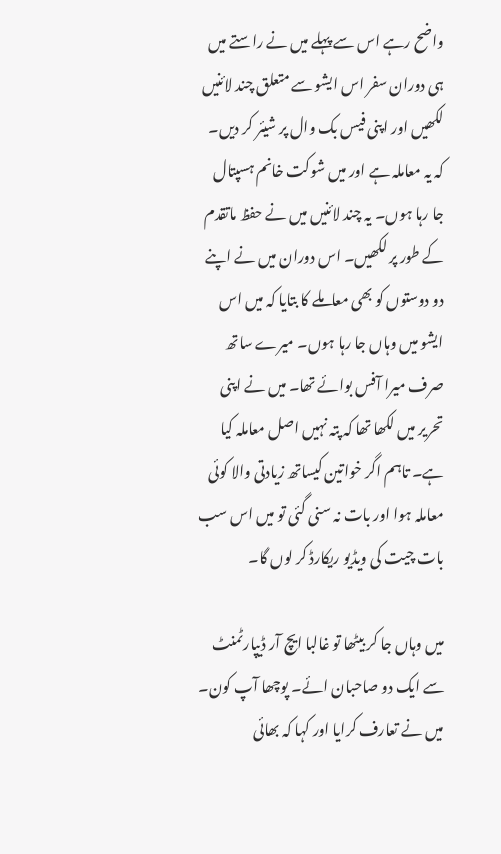واضح رہے اس سے پہلے میں نے راستے میں ہی دوران سفر اس ایشو سے متعلق چند لائنیں لکھیں اور اپنی فیس بک وال پر شیئر کر دیں۔ کہ یہ معاملہ ہے اور میں شوکت خانم ہسپتال جا رہا ہوں۔ یہ چند لائنیں میں نے حفظ ماتقدم کے طور پر لکھیں۔ اس دوران میں نے اپنے دو دوستوں کو بھی معاملے کا بتایا کہ میں اس ایشو میں وہاں جا رہا ہوں۔ میرے ساتھ صرف میرا آفس بوائے تھا۔ میں نے اپنی تحریر میں لکھا تھا کہ پتہ نہیں اصل معاملہ کیا ہے۔ تاہم اگر خواتین کیساتھ زیادتی والا کوئی معاملہ ہوا اور بات نہ سنی گئی تو میں اس سب بات چیت کی ویڈیو ریکارڈ کر لوں گا۔

میں وہاں جا کر بیٹھا تو غالبا ایچ آر ڈیپارٹمنٹ سے ایک دو صاحبان ائے۔ پوچھا آپ کون۔ میں نے تعارف کرایا اور کہا کہ بھائی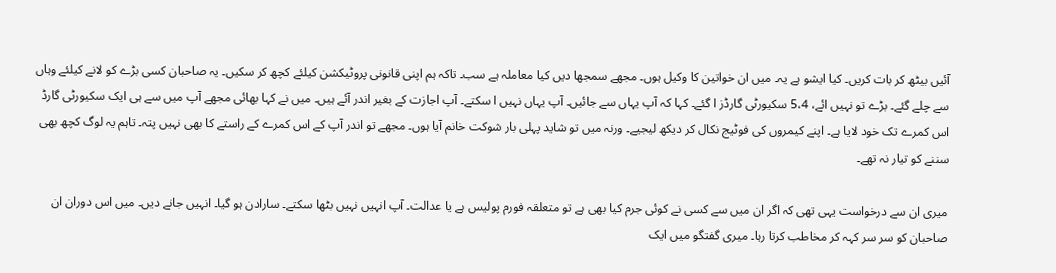آئیں بیٹھ کر بات کریں۔ کیا ایشو ہے یہ۔ میں ان خواتین کا وکیل ہوں۔ مجھے سمجھا دیں کیا معاملہ ہے سب۔ تاکہ ہم اپنی قانونی پروٹیکشن کیلئے کچھ کر سکیں۔ یہ صاحبان کسی بڑے کو لانے کیلئے وہاں سے چلے گئے۔ بڑے تو نہیں ائے، 5،4 سکیورٹی گارڈز ا گئے۔ کہا کہ آپ یہاں سے جائیں۔ آپ یہاں نہیں ا سکتے۔ آپ اجازت کے بغیر اندر آئے ہیں۔ میں نے کہا بھائی مجھے آپ میں سے ہی ایک سکیورٹی گارڈ اس کمرے تک خود لایا ہے۔ اپنے کیمروں کی فوٹیج نکال کر دیکھ لیجیے۔ ورنہ میں تو شاید پہلی بار شوکت خانم آیا ہوں۔ مجھے تو اندر آپ کے اس کمرے کے راستے کا بھی نہیں پتہ۔ تاہم یہ لوگ کچھ بھی سننے کو تیار نہ تھے۔

میری ان سے درخواست یہی تھی کہ اگر ان میں سے کسی نے کوئی جرم کیا بھی ہے تو متعلقہ فورم پولیس ہے یا عدالت۔ آپ انہیں نہیں بٹھا سکتے۔ سارادن ہو گیا۔ انہیں جانے دیں۔ میں اس دوران ان صاحبان کو سر سر کہہ کر مخاطب کرتا رہا۔ میری گفتگو میں ایک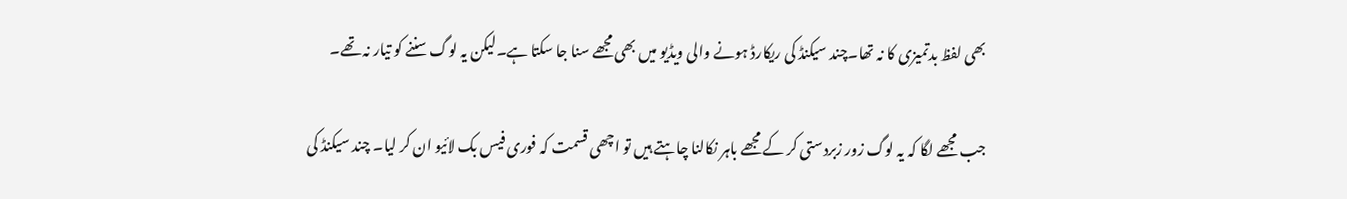بھی لفظ بدتمیزی کا نہ تھا۔چند سیکنڈ کی ریکارڈ ہونے والی ویڈیو میں بھی مجھے سنا جا سکتا ہے۔لیکن یہ لوگ سننے کو تیار نہ تھے۔

جب مجھے لگا کہ یہ لوگ زور زبردستی کر کے مجھے باہر نکالنا چاہتے ہیں تو اچھی قسمت کہ فوری فیس بک لائیو ان کر لیا۔ چند سیکنڈ کی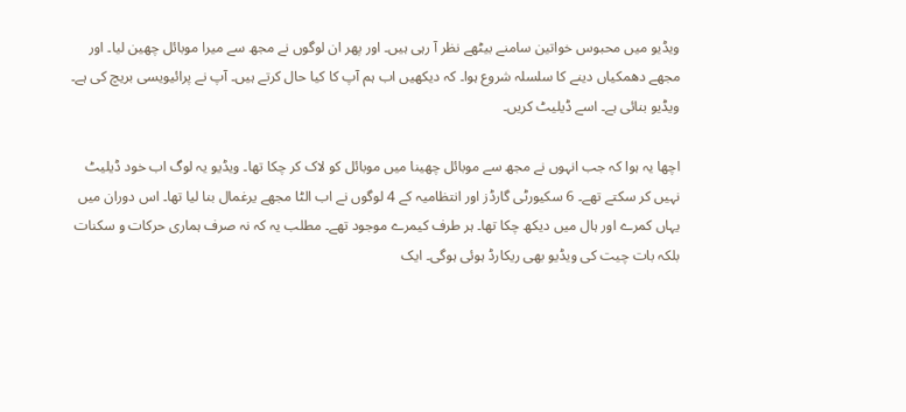ویڈیو میں محبوس خواتین سامنے بیٹھے نظر آ رہی ہیں۔ اور پھر ان لوگوں نے مجھ سے میرا موبائل چھین لیا۔ اور مجھے دھمکیاں دینے کا سلسلہ شروع ہوا۔ کہ دیکھیں اب ہم آپ کا کیا حال کرتے ہیں۔ آپ نے پرائیویسی بریچ کی ہے۔ ویڈیو بنائی ہے۔ اسے ڈیلیٹ کریں۔

اچھا یہ ہوا کہ جب انہوں نے مجھ سے موبائل چھینا میں موبائل کو لاک کر چکا تھا۔ ویڈیو یہ لوگ اب خود ڈیلیٹ نہیں کر سکتے تھے۔ 6 سکیورٹی گارڈز اور انتظامیہ کے 4 لوگوں نے اب الٹا مجھے یرغمال بنا لیا تھا۔ اس دوران میں یہاں کمرے اور ہال میں دیکھ چکا تھا۔ ہر طرف کیمرے موجود تھے۔ مطلب یہ کہ نہ صرف ہماری حرکات و سکنات بلکہ بات چیت کی ویڈیو بھی ریکارڈ ہوئی ہوگی۔ ایک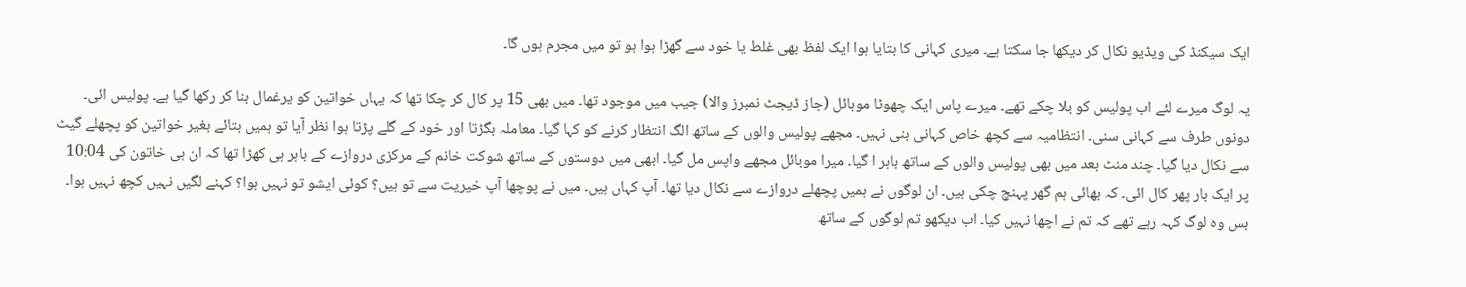ایک سیکنڈ کی ویڈیو نکال کر دیکھا جا سکتا ہے۔ میری کہانی کا بتایا ہوا ایک لفظ بھی غلط یا خود سے گھڑا ہوا ہو تو میں مجرم ہوں گا۔

یہ لوگ میرے لئے اب پولیس کو بلا چکے تھے۔ میرے پاس ایک چھوٹا موبائل (جاز ڈیجٹ نمبرز والا) جیب میں موجود تھا۔ میں بھی 15 پر کال کر چکا تھا کہ یہاں خواتین کو یرغمال بنا کر رکھا گیا ہے۔ پولیس ائی۔ دونوں طرف سے کہانی سنی۔ انتظامیہ سے کچھ خاص کہانی بنی نہیں۔ مجھے پولیس والوں کے ساتھ الگ انتظار کرنے کو کہا گیا۔ معاملہ بگڑتا اور خود کے گلے پڑتا ہوا نظر آیا تو ہمیں بتائے بغیر خواتین کو پچھلے گیٹ سے نکال دیا گیا۔ چند منٹ بعد میں بھی پولیس والوں کے ساتھ باہر ا گیا۔ میرا موبائل مجھے واپس مل گیا۔ ابھی میں دوستوں کے ساتھ شوکت خانم کے مرکزی دروازے کے باہر ہی کھڑا تھا کہ ان ہی خاتون کی 10:04 پر ایک بار پھر کال ائی۔ کہ بھائی ہم گھر پہنچ چکی ہیں۔ ان لوگوں نے ہمیں پچھلے دروازے سے نکال دیا تھا۔ آپ کہاں ہیں۔ میں نے پوچھا آپ خیریت سے تو ہیں؟ کوئی ایشو تو نہیں ہوا؟ کہنے لگیں نہیں کچھ نہیں ہوا۔ بس وہ لوگ کہہ رہے تھے کہ تم نے اچھا نہیں کیا۔ اب دیکھو تم لوگوں کے ساتھ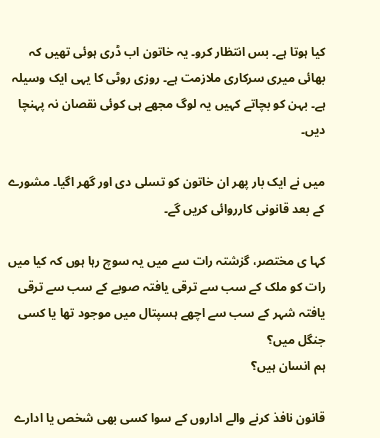کیا ہوتا ہے۔ بس انتظار کرو۔ یہ خاتون اب ڈری ہوئی تھیں کہ بھائی میری سرکاری ملازمت ہے۔ روزی روٹی کا یہی ایک وسیلہ ہے۔ بہن کو بچاتے کہیں یہ لوگ مجھے ہی کوئی نقصان نہ پہنچا دیں۔

میں نے ایک بار پھر ان خاتون کو تسلی دی اور گھر اگیا۔ مشورے کے بعد قانونی کارروائی کریں گے۔

کہا ی مختصر، گزشتہ رات سے میں یہ سوچ رہا ہوں کہ کیا میں رات کو ملک کے سب سے ترقی یافتہ صوبے کے سب سے ترقی یافتہ شہر کے سب سے اچھے ہسپتال میں موجود تھا یا کسی جنگل میں؟
ہم انسان ہیں؟

قانون نافذ کرنے والے اداروں کے سوا کسی بھی شخص یا ادارے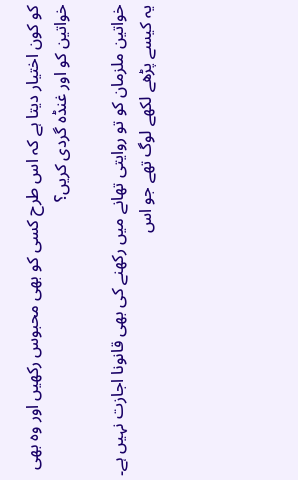کو کون اختیار دیتا ہے کہ اس طرح کسی کو بھی محبوس رکھیں اور وہ بھی خواتین کو اور غنڈہ گردی کریں؟

خواتین ملزمان کو تو روایتی تھانے میں رکھنے کی بھی قانونا اجازت نہیں ہے۔ یہ کیسے پڑھے لکھے لوگ تھے جو اس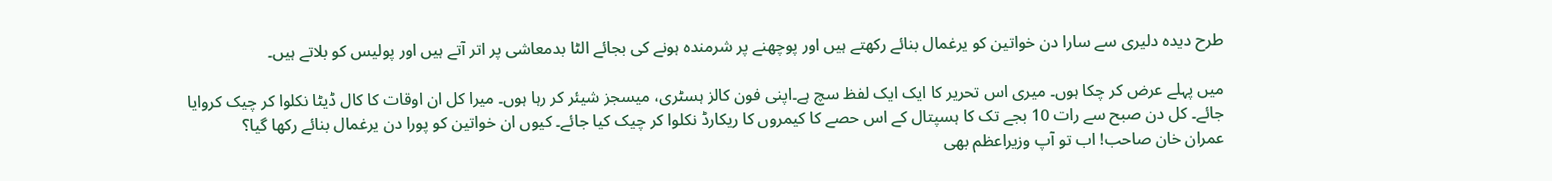طرح دیدہ دلیری سے سارا دن خواتین کو یرغمال بنائے رکھتے ہیں اور پوچھنے پر شرمندہ ہونے کی بجائے الٹا بدمعاشی پر اتر آتے ہیں اور پولیس کو بلاتے ہیں۔

میں پہلے عرض کر چکا ہوں۔ میری اس تحریر کا ایک ایک لفظ سچ ہے۔اپنی فون کالز ہسٹری، میسجز شیئر کر رہا ہوں۔ میرا کل ان اوقات کا کال ڈیٹا نکلوا کر چیک کروایا جائے۔ کل دن صبح سے رات 10 بجے تک کا ہسپتال کے اس حصے کا کیمروں کا ریکارڈ نکلوا کر چیک کیا جائے۔ کیوں ان خواتین کو پورا دن یرغمال بنائے رکھا گیا؟
عمران خان صاحب! اب تو آپ وزیراعظم بھی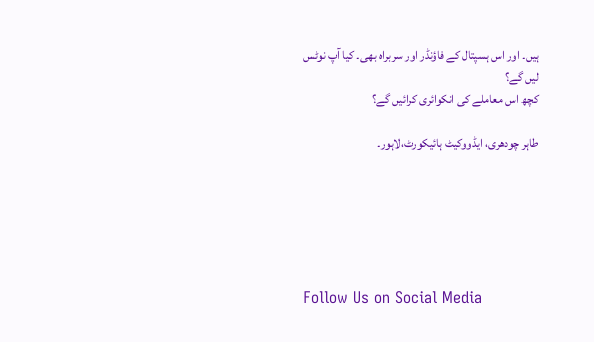ہیں۔ اور اس ہسپتال کے فاؤنڈر اور سربراہ بھی۔ کیا آپ نوٹس لیں گے؟
کچھ اس معاملے کی انکوائری کرائیں گے؟

طاہر چودھری، ایڈووکیٹ ہائیکورٹ،لاہور۔






Follow Us on Social Media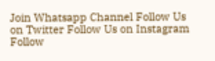Join Whatsapp Channel Follow Us on Twitter Follow Us on Instagram Follow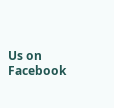Us on Facebook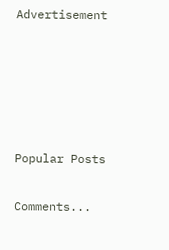Advertisement





Popular Posts

Comments...